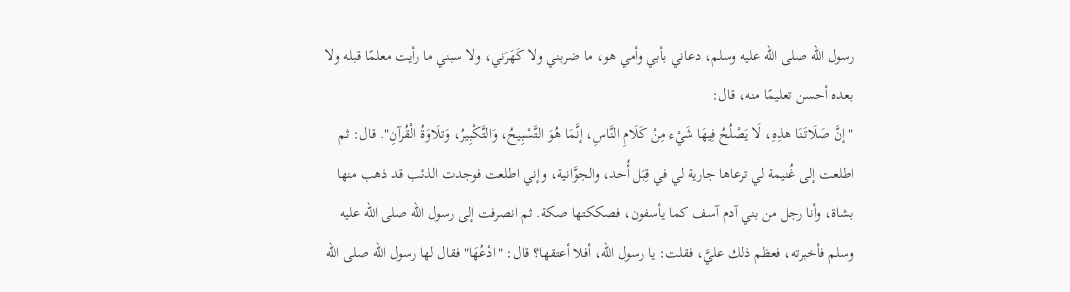رسول الله صلى الله عليه وسلم، دعاني بأبي وأمي هو، ما ضربني ولا كَهَرَني، ولا سبني ما رأيت معلمًا قبله ولا بعده أحسن تعليمًا منه، قال:
"إنَّ صَلَاتَنَا هذِهِ، لَا يَصْلُحُ فِيهَا شَيْء مِنْ كَلَامِ النَّاسِ، إنَّمَا هُوَ التَّسْبِيحُ، وَالتَّكْبِيرُ، وَتلَاوَةُ الْقُرآنِ". قال: ثم اطلعت إلى غُنيمة لي ترعاها جارية لي في قِبَل أُحد، والجوَّانية، وإني اطلعت فوجدت الذئب قد ذهب منها بشاة، وأنا رجل من بني آدم آسف كما يأسفون، فصككتها صكة. ثم انصرفت إلى رسول الله صلى الله عليه وسلم فأخبرته، فعظم ذلك عليَّ، فقلت: يا رسول الله، أفلا أعتقها؟ قال: "ادْعُهَا" فقال لها رسول الله صلى الله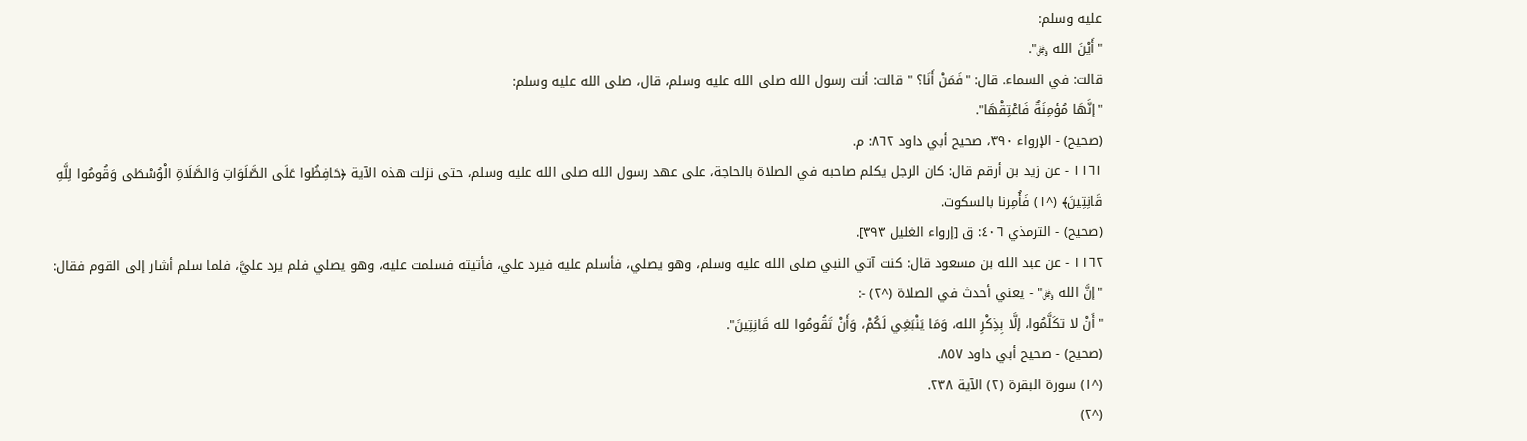عليه وسلم:
"أَيْنَ الله ﷿".
قالت: في السماء. قال: "فَمَنْ أَنَا؟ " قالت: أنت رسول الله صلى الله عليه وسلم، قال، صلى الله عليه وسلم:
"إنَّهَا مُؤمِنَةٌ فَاعْتِقْهَا".
(صحيح) - الإرواء ٣٩٠، صحيح أبي داود ٨٦٢: م.
١١٦١ - عن زيد بن أرقم قال: كان الرجل يكلم صاحبه في الصلاة بالحاجة، على عهد رسول الله صلى الله عليه وسلم، حتى نزلت هذه الآية ﴿حَافِظُوا عَلَى الصَّلَوَاتِ وَالصَّلَاةِ الْوُسْطَى وَقُومُوا لِلَّهِ قَانِتِينَ﴾ (^١) فَأُمِرنا بالسكوت.
(صحيح) - الترمذي ٤٠٦: ق [إرواء الغليل ٣٩٣].
١١٦٢ - عن عبد الله بن مسعود قال: كنت آتي النبي صلى الله عليه وسلم، وهو يصلي، فأسلم عليه فيرد علي، فأتيته فسلمت عليه، وهو يصلي فلم يرد عليَّ، فلما سلم أشار إلى القوم فقال:
"إنَّ الله ﷿" - يعني أحدث في الصلاة (^٢) -:
"أَنْ لا تكَلَّمُوا، إلَّا بِذِكْرِ الله، وَمَا يَنْبَغِي لَكُمْ، وَأَنْ تَقُومُوا لله قَانِتِينَ".
(صحيح) - صحيح أبي داود ٨٥٧.
(^١) سورة البقرة (٢) الآية ٢٣٨.
(^٢)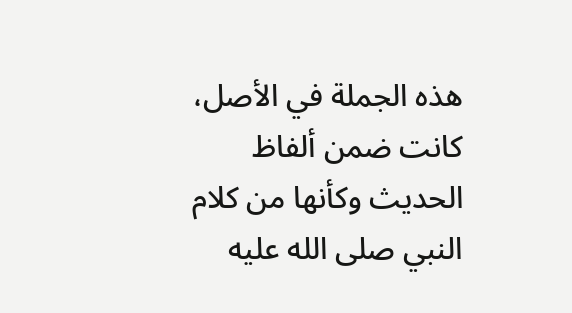هذه الجملة في الأصل، كانت ضمن ألفاظ الحديث وكأنها من كلام النبي صلى الله عليه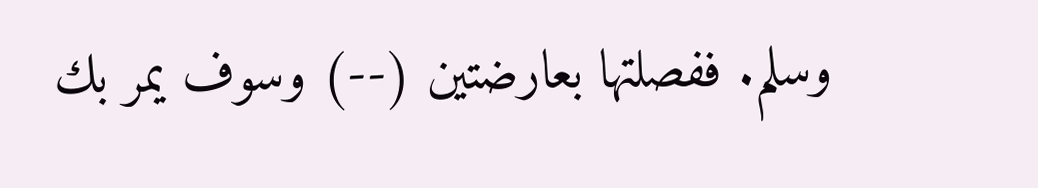وسلم. ففصلتها بعارضتين (--) وسوف يمر بك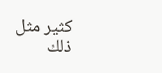كثير مثل ذلك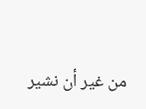من غير أن نشير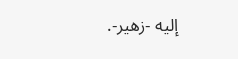إليه -زهير-.